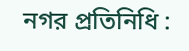নগর প্রতিনিধি :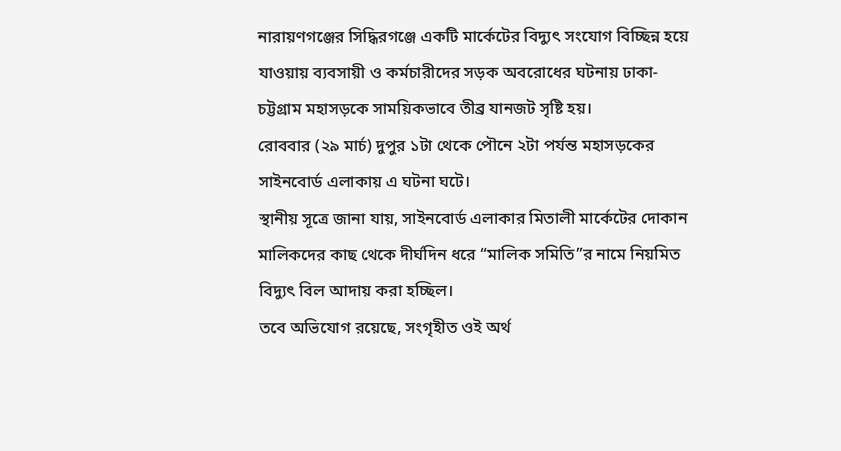নারায়ণগঞ্জের সিদ্ধিরগঞ্জে একটি মার্কেটের বিদ্যুৎ সংযোগ বিচ্ছিন্ন হয়ে যাওয়ায় ব্যবসায়ী ও কর্মচারীদের সড়ক অবরোধের ঘটনায় ঢাকা-চট্টগ্রাম মহাসড়কে সাময়িকভাবে তীব্র যানজট সৃষ্টি হয়।
রোববার (২৯ মার্চ) দুপুর ১টা থেকে পৌনে ২টা পর্যন্ত মহাসড়কের সাইনবোর্ড এলাকায় এ ঘটনা ঘটে।
স্থানীয় সূত্রে জানা যায়, সাইনবোর্ড এলাকার মিতালী মার্কেটের দোকান মালিকদের কাছ থেকে দীর্ঘদিন ধরে “মালিক সমিতি”র নামে নিয়মিত বিদ্যুৎ বিল আদায় করা হচ্ছিল।
তবে অভিযোগ রয়েছে, সংগৃহীত ওই অর্থ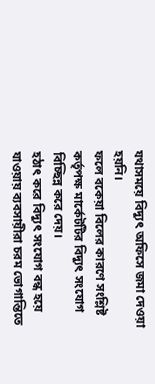যথাসময়ে বিদ্যুৎ অফিসে জমা দেওয়া হয়নি।
ফলে বকেয়া বিলের কারণে সংশ্লিষ্ট কর্তৃপক্ষ মার্কেটটির বিদ্যুৎ সংযোগ বিচ্ছিন্ন করে দেয়।
হঠাৎ করে বিদ্যুৎ সংযোগ বন্ধ হয়ে যাওয়ায় ব্যবসায়ীরা চরম ভোগান্তিতে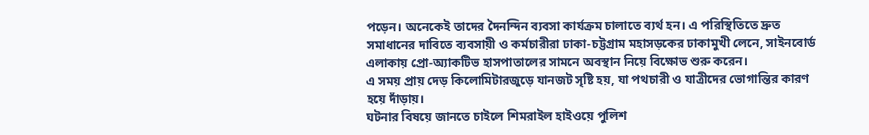পড়েন। অনেকেই তাদের দৈনন্দিন ব্যবসা কার্যক্রম চালাতে ব্যর্থ হন। এ পরিস্থিতিতে দ্রুত সমাধানের দাবিতে ব্যবসায়ী ও কর্মচারীরা ঢাকা-চট্টগ্রাম মহাসড়কের ঢাকামুখী লেনে, সাইনবোর্ড এলাকায় প্রো-অ্যাকটিভ হাসপাতালের সামনে অবস্থান নিয়ে বিক্ষোভ শুরু করেন।
এ সময় প্রায় দেড় কিলোমিটারজুড়ে যানজট সৃষ্টি হয়, যা পথচারী ও যাত্রীদের ভোগান্তির কারণ হয়ে দাঁড়ায়।
ঘটনার বিষয়ে জানতে চাইলে শিমরাইল হাইওয়ে পুলিশ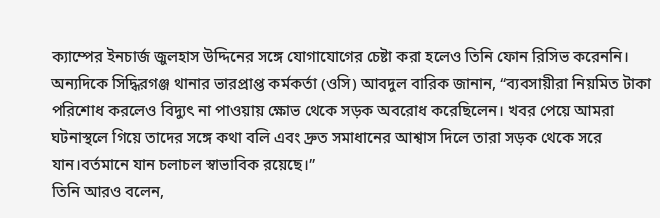ক্যাম্পের ইনচার্জ জুলহাস উদ্দিনের সঙ্গে যোগাযোগের চেষ্টা করা হলেও তিনি ফোন রিসিভ করেননি।
অন্যদিকে সিদ্ধিরগঞ্জ থানার ভারপ্রাপ্ত কর্মকর্তা (ওসি) আবদুল বারিক জানান, “ব্যবসায়ীরা নিয়মিত টাকা পরিশোধ করলেও বিদ্যুৎ না পাওয়ায় ক্ষোভ থেকে সড়ক অবরোধ করেছিলেন। খবর পেয়ে আমরা ঘটনাস্থলে গিয়ে তাদের সঙ্গে কথা বলি এবং দ্রুত সমাধানের আশ্বাস দিলে তারা সড়ক থেকে সরে যান।বর্তমানে যান চলাচল স্বাভাবিক রয়েছে।”
তিনি আরও বলেন,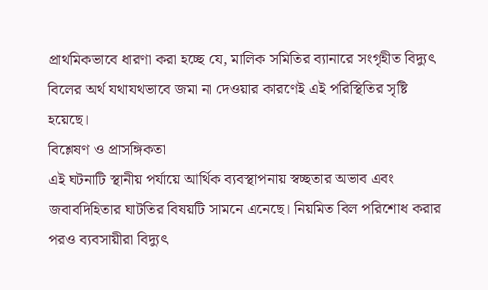প্রাথমিকভাবে ধারণা করা হচ্ছে যে, মালিক সমিতির ব্যানারে সংগৃহীত বিদ্যুৎ বিলের অর্থ যথাযথভাবে জমা না দেওয়ার কারণেই এই পরিস্থিতির সৃষ্টি হয়েছে।
বিশ্লেষণ ও প্রাসঙ্গিকতা
এই ঘটনাটি স্থানীয় পর্যায়ে আর্থিক ব্যবস্থাপনায় স্বচ্ছতার অভাব এবং জবাবদিহিতার ঘাটতির বিষয়টি সামনে এনেছে। নিয়মিত বিল পরিশোধ করার পরও ব্যবসায়ীরা বিদ্যুৎ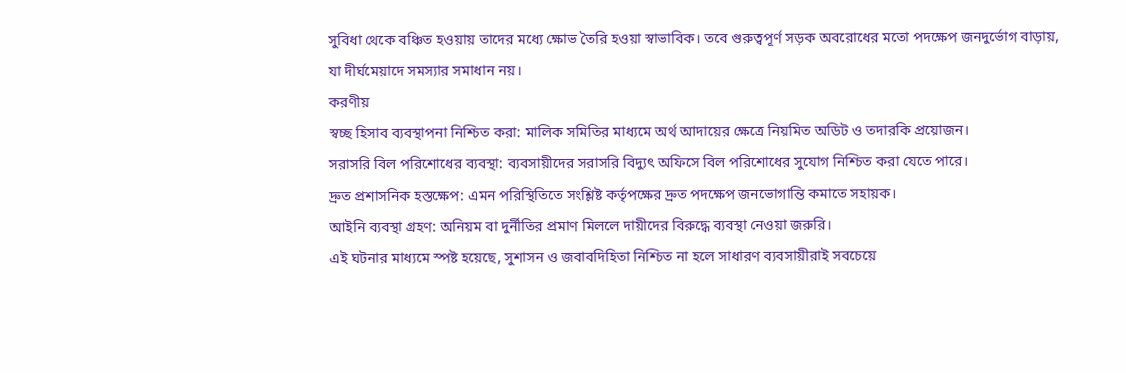সুবিধা থেকে বঞ্চিত হওয়ায় তাদের মধ্যে ক্ষোভ তৈরি হওয়া স্বাভাবিক। তবে গুরুত্বপূর্ণ সড়ক অবরোধের মতো পদক্ষেপ জনদুর্ভোগ বাড়ায়, যা দীর্ঘমেয়াদে সমস্যার সমাধান নয়।
করণীয়
স্বচ্ছ হিসাব ব্যবস্থাপনা নিশ্চিত করা: মালিক সমিতির মাধ্যমে অর্থ আদায়ের ক্ষেত্রে নিয়মিত অডিট ও তদারকি প্রয়োজন।
সরাসরি বিল পরিশোধের ব্যবস্থা: ব্যবসায়ীদের সরাসরি বিদ্যুৎ অফিসে বিল পরিশোধের সুযোগ নিশ্চিত করা যেতে পারে।
দ্রুত প্রশাসনিক হস্তক্ষেপ: এমন পরিস্থিতিতে সংশ্লিষ্ট কর্তৃপক্ষের দ্রুত পদক্ষেপ জনভোগান্তি কমাতে সহায়ক।
আইনি ব্যবস্থা গ্রহণ: অনিয়ম বা দুর্নীতির প্রমাণ মিললে দায়ীদের বিরুদ্ধে ব্যবস্থা নেওয়া জরুরি।
এই ঘটনার মাধ্যমে স্পষ্ট হয়েছে, সুশাসন ও জবাবদিহিতা নিশ্চিত না হলে সাধারণ ব্যবসায়ীরাই সবচেয়ে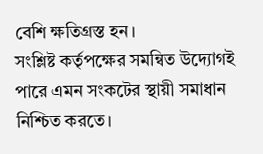বেশি ক্ষতিগ্রস্ত হন।
সংশ্লিষ্ট কর্তৃপক্ষের সমন্বিত উদ্যোগই পারে এমন সংকটের স্থায়ী সমাধান নিশ্চিত করতে।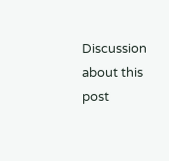Discussion about this post